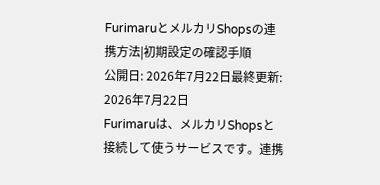FurimaruとメルカリShopsの連携方法|初期設定の確認手順
公開日: 2026年7月22日最終更新: 2026年7月22日
Furimaruは、メルカリShopsと接続して使うサービスです。連携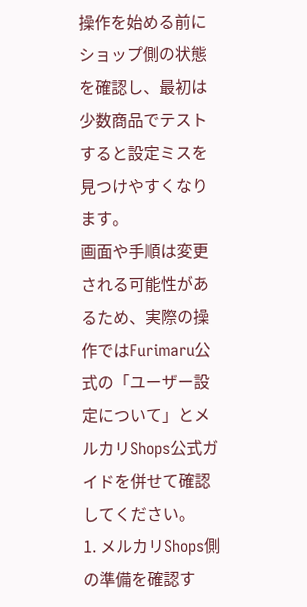操作を始める前にショップ側の状態を確認し、最初は少数商品でテストすると設定ミスを見つけやすくなります。
画面や手順は変更される可能性があるため、実際の操作ではFurimaru公式の「ユーザー設定について」とメルカリShops公式ガイドを併せて確認してください。
1. メルカリShops側の準備を確認す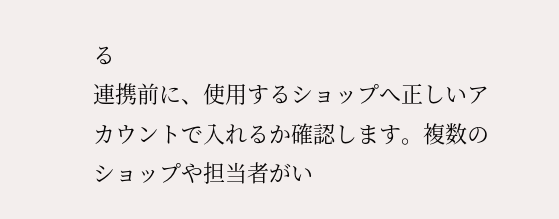る
連携前に、使用するショップへ正しいアカウントで入れるか確認します。複数のショップや担当者がい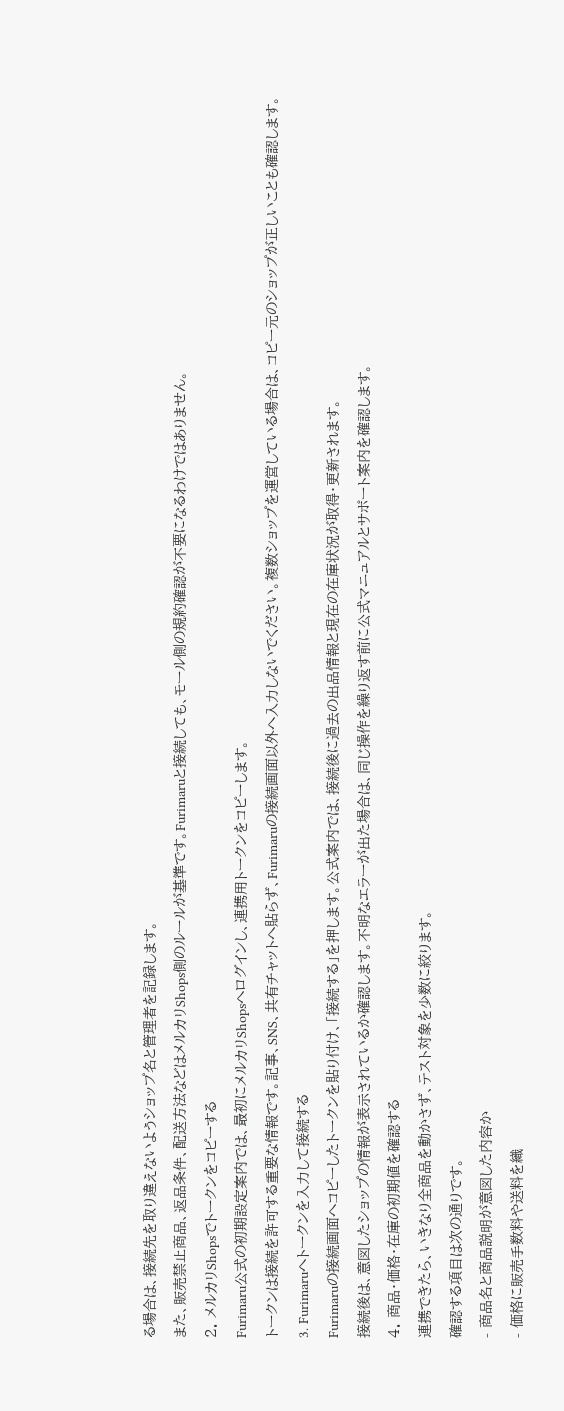る場合は、接続先を取り違えないようショップ名と管理者を記録します。
また、販売禁止商品、返品条件、配送方法などはメルカリShops側のルールが基準です。Furimaruと接続しても、モール側の規約確認が不要になるわけではありません。
2. メルカリShopsでトークンをコピーする
Furimaru公式の初期設定案内では、最初にメルカリShopsへログインし、連携用トークンをコピーします。
トークンは接続を許可する重要な情報です。記事、SNS、共有チャットへ貼らず、Furimaruの接続画面以外へ入力しないでください。複数ショップを運営している場合は、コピー元のショップが正しいことも確認します。
3. Furimaruへトークンを入力して接続する
Furimaruの接続画面へコピーしたトークンを貼り付け、「接続する」を押します。公式案内では、接続後に過去の出品情報と現在の在庫状況が取得・更新されます。
接続後は、意図したショップの情報が表示されているか確認します。不明なエラーが出た場合は、同じ操作を繰り返す前に公式マニュアルとサポート案内を確認します。
4. 商品・価格・在庫の初期値を確認する
連携できたら、いきなり全商品を動かさず、テスト対象を少数に絞ります。
確認する項目は次の通りです。
- 商品名と商品説明が意図した内容か
- 価格に販売手数料や送料を織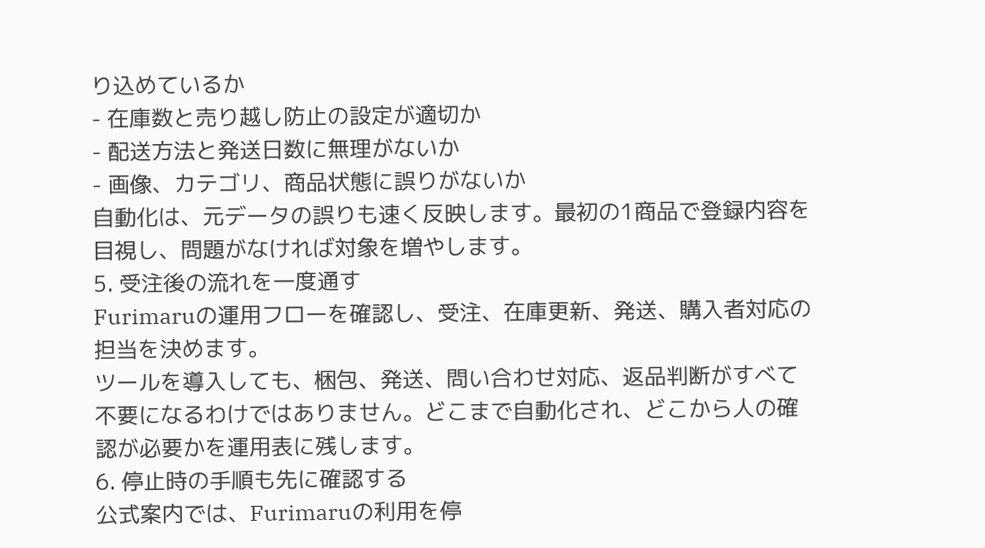り込めているか
- 在庫数と売り越し防止の設定が適切か
- 配送方法と発送日数に無理がないか
- 画像、カテゴリ、商品状態に誤りがないか
自動化は、元データの誤りも速く反映します。最初の1商品で登録内容を目視し、問題がなければ対象を増やします。
5. 受注後の流れを一度通す
Furimaruの運用フローを確認し、受注、在庫更新、発送、購入者対応の担当を決めます。
ツールを導入しても、梱包、発送、問い合わせ対応、返品判断がすべて不要になるわけではありません。どこまで自動化され、どこから人の確認が必要かを運用表に残します。
6. 停止時の手順も先に確認する
公式案内では、Furimaruの利用を停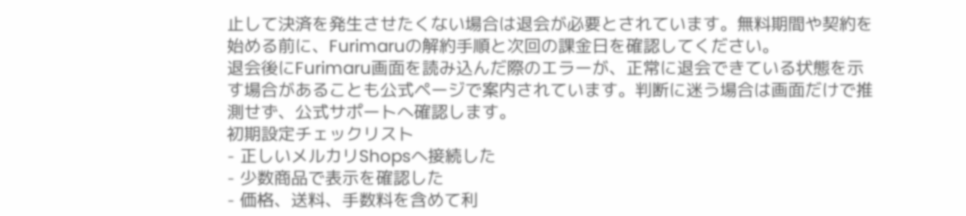止して決済を発生させたくない場合は退会が必要とされています。無料期間や契約を始める前に、Furimaruの解約手順と次回の課金日を確認してください。
退会後にFurimaru画面を読み込んだ際のエラーが、正常に退会できている状態を示す場合があることも公式ページで案内されています。判断に迷う場合は画面だけで推測せず、公式サポートへ確認します。
初期設定チェックリスト
- 正しいメルカリShopsへ接続した
- 少数商品で表示を確認した
- 価格、送料、手数料を含めて利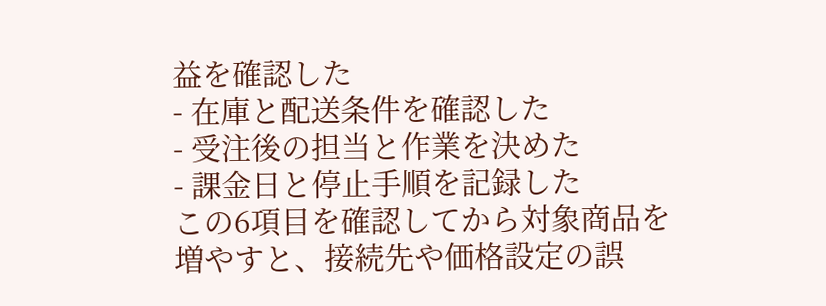益を確認した
- 在庫と配送条件を確認した
- 受注後の担当と作業を決めた
- 課金日と停止手順を記録した
この6項目を確認してから対象商品を増やすと、接続先や価格設定の誤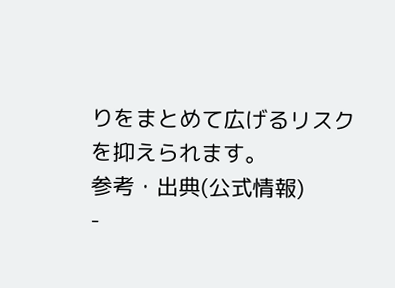りをまとめて広げるリスクを抑えられます。
参考・出典(公式情報)
-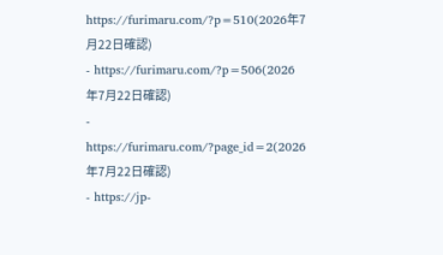https://furimaru.com/?p=510(2026年7月22日確認)
- https://furimaru.com/?p=506(2026年7月22日確認)
- https://furimaru.com/?page_id=2(2026年7月22日確認)
- https://jp-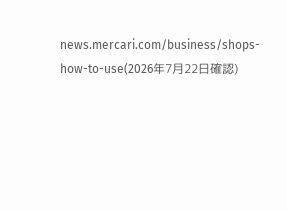news.mercari.com/business/shops-how-to-use(2026年7月22日確認)